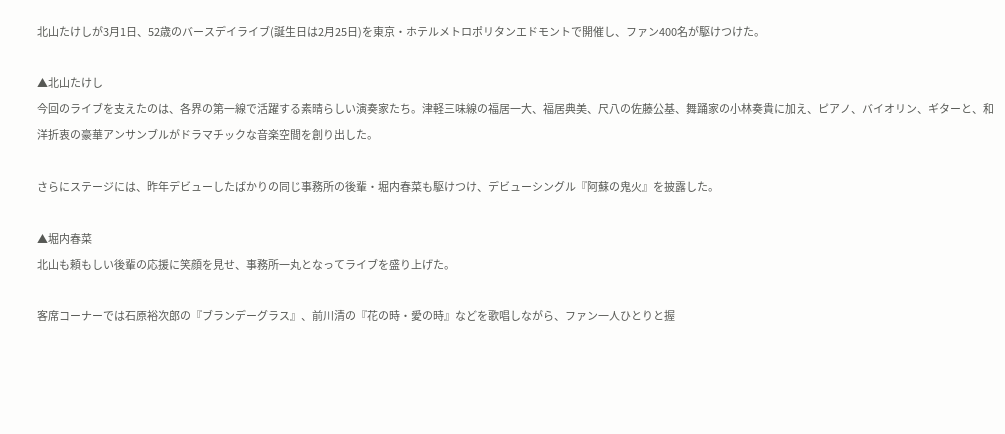北山たけしが3月1日、52歳のバースデイライブ(誕生日は2月25日)を東京・ホテルメトロポリタンエドモントで開催し、ファン400名が駆けつけた。

▲北山たけし
今回のライブを支えたのは、各界の第一線で活躍する素晴らしい演奏家たち。津軽三味線の福居一大、福居典美、尺八の佐藤公基、舞踊家の小林奏貴に加え、ピアノ、バイオリン、ギターと、和洋折衷の豪華アンサンブルがドラマチックな音楽空間を創り出した。

さらにステージには、昨年デビューしたばかりの同じ事務所の後輩・堀内春菜も駆けつけ、デビューシングル『阿蘇の鬼火』を披露した。

▲堀内春菜
北山も頼もしい後輩の応援に笑顔を見せ、事務所一丸となってライブを盛り上げた。

客席コーナーでは石原裕次郎の『ブランデーグラス』、前川清の『花の時・愛の時』などを歌唱しながら、ファン一人ひとりと握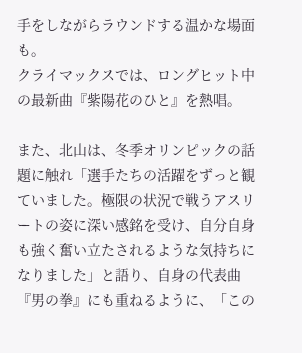手をしながらラウンドする温かな場面も。
クライマックスでは、ロングヒット中の最新曲『紫陽花のひと』を熱唱。

また、北山は、冬季オリンピックの話題に触れ「選手たちの活躍をずっと観ていました。極限の状況で戦うアスリートの姿に深い感銘を受け、自分自身も強く奮い立たされるような気持ちになりました」と語り、自身の代表曲『男の拳』にも重ねるように、「この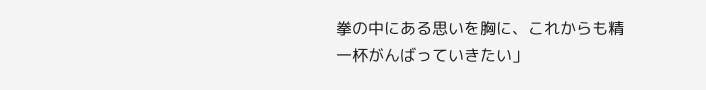拳の中にある思いを胸に、これからも精一杯がんばっていきたい」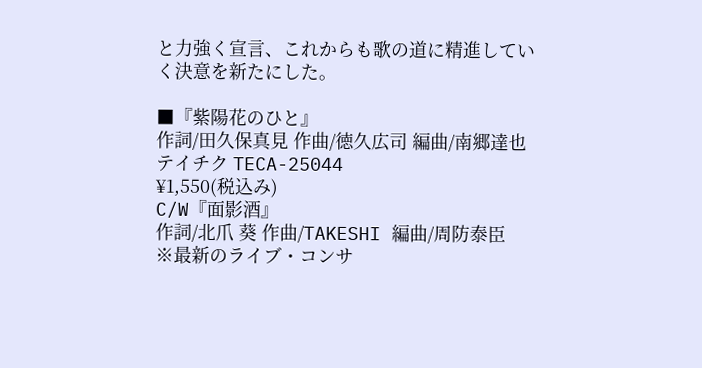と力強く宣言、これからも歌の道に精進していく決意を新たにした。

■『紫陽花のひと』
作詞/田久保真見 作曲/徳久広司 編曲/南郷達也
テイチク TECA-25044
¥1,550(税込み)
C/W『面影酒』
作詞/北爪 葵 作曲/TAKESHI 編曲/周防泰臣
※最新のライブ・コンサ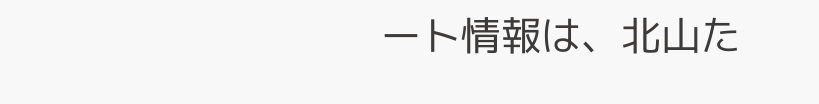ート情報は、北山た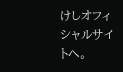けしオフィシャルサイトへ。